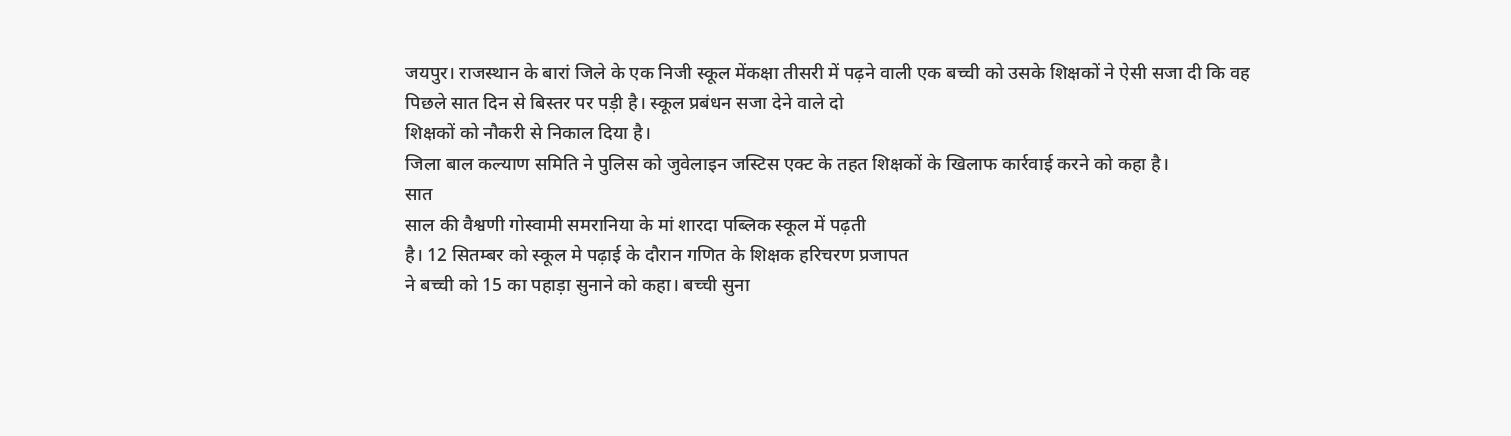जयपुर। राजस्थान के बारां जिले के एक निजी स्कूल मेंकक्षा तीसरी में पढ़ने वाली एक बच्ची को उसके शिक्षकों ने ऐसी सजा दी कि वह
पिछले सात दिन से बिस्तर पर पड़ी है। स्कूल प्रबंधन सजा देने वाले दो
शिक्षकों को नौकरी से निकाल दिया है।
जिला बाल कल्याण समिति ने पुलिस को जुवेलाइन जस्टिस एक्ट के तहत शिक्षकों के खिलाफ कार्रवाई करने को कहा है।
सात
साल की वैश्वणी गोस्वामी समरानिया के मां शारदा पब्लिक स्कूल में पढ़ती
है। 12 सितम्बर को स्कूल मे पढ़ाई के दौरान गणित के शिक्षक हरिचरण प्रजापत
ने बच्ची को 15 का पहाड़ा सुनाने को कहा। बच्ची सुना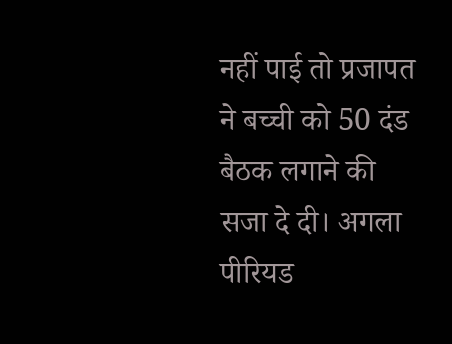नहीं पाई तो प्रजापत
ने बच्ची को 50 दंड बैठक लगाने की सजा दे दी। अगला पीरियड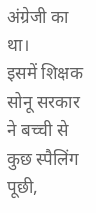अंग्रेजी का था।
इसमें शिक्षक सोनू सरकार ने बच्ची से कुछ स्पैलिंग पूछी,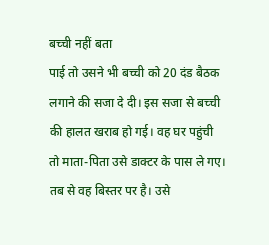बच्ची नहीं बता
पाई तो उसने भी बच्ची को 20 दंड बैठक लगाने की सजा दे दी। इस सजा से बच्ची
की हालत खराब हो गई। वह घर पहुंची तो माता-पिता उसे डाक्टर के पास ले गए।
तब से वह बिस्तर पर है। उसे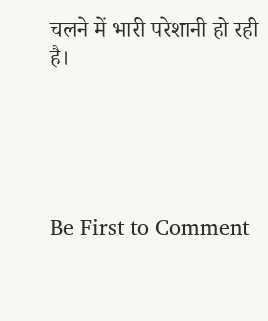चलने में भारी परेशानी हो रही है।





Be First to Comment